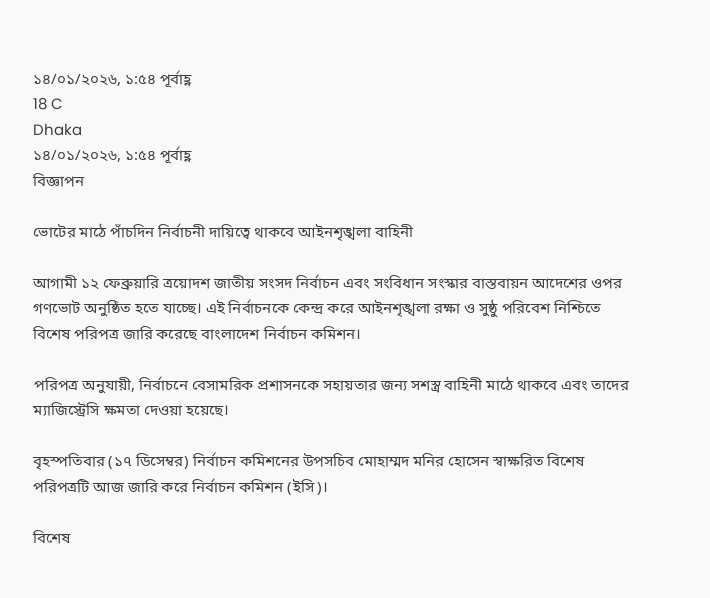১৪/০১/২০২৬, ১:৫৪ পূর্বাহ্ণ
18 C
Dhaka
১৪/০১/২০২৬, ১:৫৪ পূর্বাহ্ণ
বিজ্ঞাপন

ভোটের মাঠে পাঁচদিন নির্বাচনী দায়িত্বে থাকবে আইনশৃঙ্খলা বাহিনী

আগামী ১২ ফেব্রুয়ারি ত্রয়োদশ জাতীয় সংসদ নির্বাচন এবং সংবিধান সংস্কার বাস্তবায়ন আদেশের ওপর গণভোট অনুষ্ঠিত হতে যাচ্ছে। এই নির্বাচনকে কেন্দ্র করে আইনশৃঙ্খলা রক্ষা ও সুষ্ঠু পরিবেশ নিশ্চিতে বিশেষ পরিপত্র জারি করেছে বাংলাদেশ নির্বাচন কমিশন।

পরিপত্র অনুযায়ী, নির্বাচনে বেসামরিক প্রশাসনকে সহায়তার জন্য সশস্ত্র বাহিনী মাঠে থাকবে এবং তাদের ম্যাজিস্ট্রেসি ক্ষমতা দেওয়া হয়েছে।

বৃহস্পতিবার (১৭ ডিসেম্বর) নির্বাচন কমিশনের উপসচিব মোহাম্মদ মনির হোসেন স্বাক্ষরিত বিশেষ পরিপত্রটি আজ জারি করে নির্বাচন কমিশন (ইসি)।

বিশেষ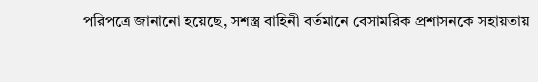পরিপত্রে জানানো হয়েছে, সশস্ত্র বাহিনী বর্তমানে বেসামরিক প্রশাসনকে সহায়তায়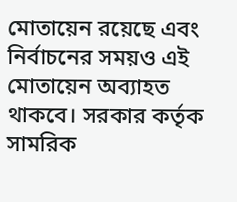মোতায়েন রয়েছে এবং নির্বাচনের সময়ও এই মোতায়েন অব্যাহত থাকবে। সরকার কর্তৃক সামরিক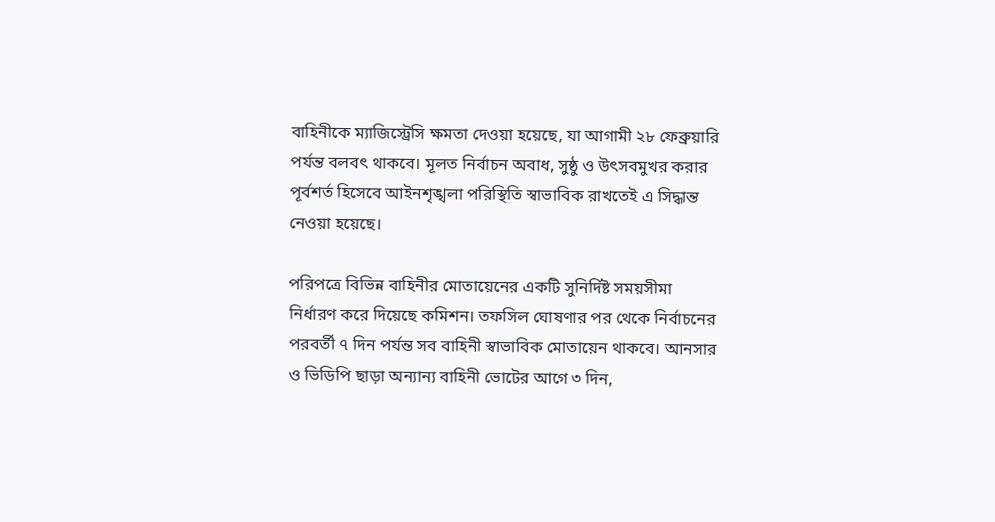বাহিনীকে ম্যাজিস্ট্রেসি ক্ষমতা দেওয়া হয়েছে, যা আগামী ২৮ ফেব্রুয়ারি পর্যন্ত বলবৎ থাকবে। মূলত নির্বাচন অবাধ, সুষ্ঠু ও উৎসবমুখর করার পূর্বশর্ত হিসেবে আইনশৃঙ্খলা পরিস্থিতি স্বাভাবিক রাখতেই এ সিদ্ধান্ত নেওয়া হয়েছে।

পরিপত্রে বিভিন্ন বাহিনীর মোতায়েনের একটি সুনির্দিষ্ট সময়সীমা নির্ধারণ করে দিয়েছে কমিশন। তফসিল ঘোষণার পর থেকে নির্বাচনের পরবর্তী ৭ দিন পর্যন্ত সব বাহিনী স্বাভাবিক মোতায়েন থাকবে। আনসার ও ভিডিপি ছাড়া অন্যান্য বাহিনী ভোটের আগে ৩ দিন,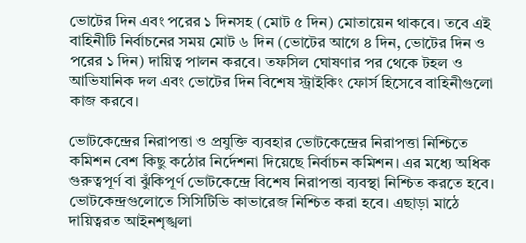ভোটের দিন এবং পরের ১ দিনসহ (মোট ৫ দিন) মোতায়েন থাকবে। তবে এই বাহিনীটি নির্বাচনের সময় মোট ৬ দিন (ভোটের আগে ৪ দিন, ভোটের দিন ও পরের ১ দিন) দায়িত্ব পালন করবে। তফসিল ঘোষণার পর থেকে টহল ও আভিযানিক দল এবং ভোটের দিন বিশেষ স্ট্রাইকিং ফোর্স হিসেবে বাহিনীগুলো কাজ করবে।

ভোটকেন্দ্রের নিরাপত্তা ও প্রযুক্তি ব্যবহার ভোটকেন্দ্রের নিরাপত্তা নিশ্চিতে কমিশন বেশ কিছু কঠোর নির্দেশনা দিয়েছে নির্বাচন কমিশন। এর মধ্যে অধিক গুরুত্বপূর্ণ বা ঝুঁকিপূর্ণ ভোটকেন্দ্রে বিশেষ নিরাপত্তা ব্যবস্থা নিশ্চিত করতে হবে। ভোটকেন্দ্রগুলোতে সিসিটিভি কাভারেজ নিশ্চিত করা হবে। এছাড়া মাঠে দায়িত্বরত আইনশৃঙ্খলা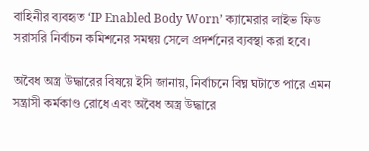বাহিনীর ব্যবহৃত ‘IP Enabled Body Worn’ ক্যামেরার লাইভ ফিড সরাসরি নির্বাচন কমিশনের সমন্বয় সেলে প্রদর্শনের ব্যবস্থা করা হবে।

অবৈধ অস্ত্র উদ্ধারের বিষয়ে ইসি জানায়, নির্বাচনে বিঘ্ন ঘটাতে পারে এমন সন্ত্রাসী কর্মকাণ্ড রোধে এবং অবৈধ অস্ত্র উদ্ধারে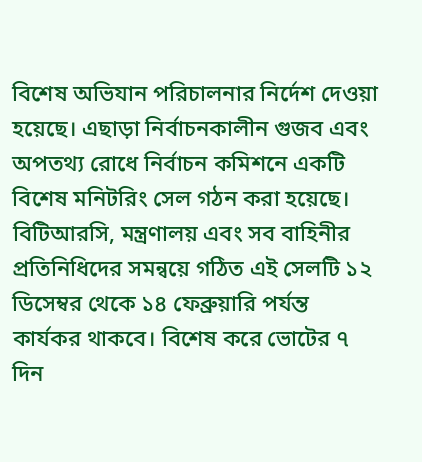বিশেষ অভিযান পরিচালনার নির্দেশ দেওয়া হয়েছে। এছাড়া নির্বাচনকালীন গুজব এবং অপতথ্য রোধে নির্বাচন কমিশনে একটি বিশেষ মনিটরিং সেল গঠন করা হয়েছে। বিটিআরসি, মন্ত্রণালয় এবং সব বাহিনীর প্রতিনিধিদের সমন্বয়ে গঠিত এই সেলটি ১২ ডিসেম্বর থেকে ১৪ ফেব্রুয়ারি পর্যন্ত কার্যকর থাকবে। বিশেষ করে ভোটের ৭ দিন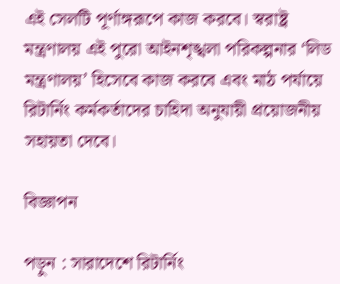এই সেলটি পূর্ণাঙ্গরূপে কাজ করবে। স্বরাষ্ট্র মন্ত্রণালয় এই পুরো আইনশৃঙ্খলা পরিকল্পনার ‘লিড মন্ত্রণালয়’ হিসেবে কাজ করবে এবং মাঠ পর্যায়ে রিটার্নিং কর্মকর্তাদের চাহিদা অনুযায়ী প্রয়োজনীয় সহায়তা দেবে।

বিজ্ঞাপন

পড়ুন : সারাদেশে রিটার্নিং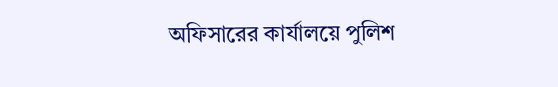অফিসারের কার্যালয়ে পুলিশ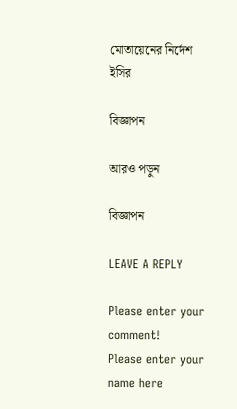মোতায়েনের নির্দেশ ইসির

বিজ্ঞাপন

আরও পড়ুন

বিজ্ঞাপন

LEAVE A REPLY

Please enter your comment!
Please enter your name here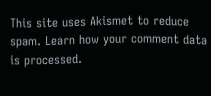This site uses Akismet to reduce spam. Learn how your comment data is processed.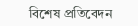বিশেষ প্রতিবেদন